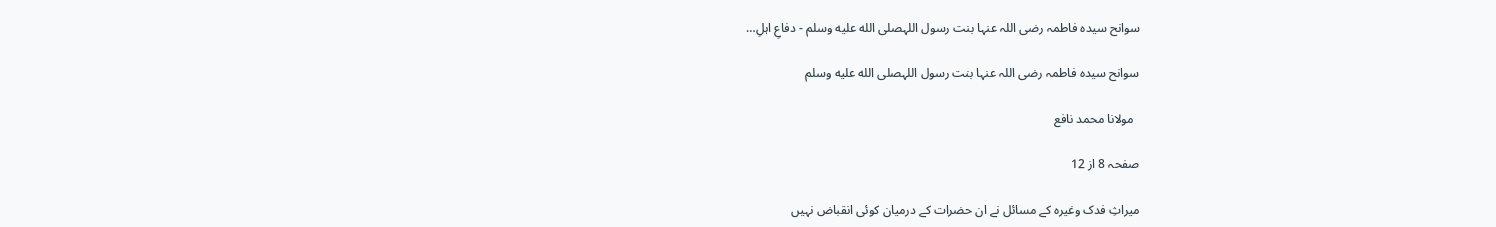سوانح سيدہ فاطمہ رضی اللہ عنہا بنت رسول اللہصلى الله عليه وسلم - دفاعِ اہلِ…

سوانح سيدہ فاطمہ رضی اللہ عنہا بنت رسول اللہصلى الله عليه وسلم

  مولانا محمد نافع

صفحہ 8 از 12

میراثِ فدک وغیرہ کے مسائل نے ان حضرات کے درمیان کوئی انقباض نہیں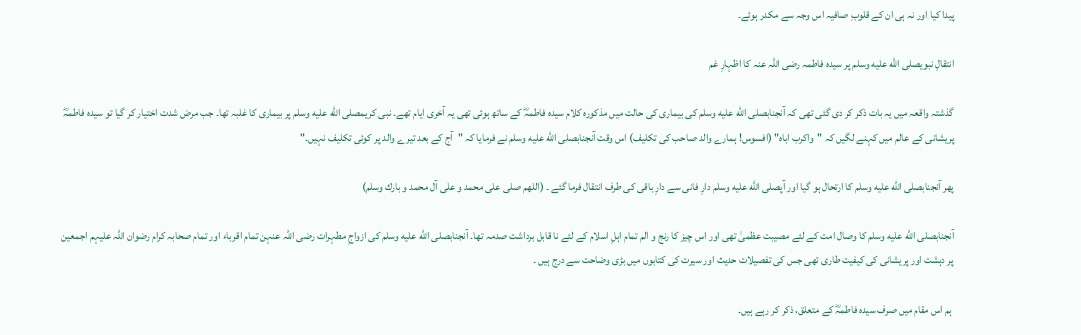پیدا کیا اور نہ ہی ان کے قلوبِ صافیہ اس وجہ سے مکدر ہوئے۔

انتقالِ نبویصلى الله عليه وسلم پر سیدہ فاطمہ رضی اللہ عنہ کا اظہارِ غم

گذشتہ واقعہ میں یہ بات ذکر کر دی گئی تھی کہ آنجنابصلى الله عليه وسلم کی بیماری کی حالت میں مذکورہ کلام سیدہ فاطمہؓ کے ساتھ ہوئی تھی یہ آخری ایام تھے۔ نبی کریمصلى الله عليه وسلم پر بیماری کا غلبہ تھا۔ جب مرض شدت اختیار کر گیا تو سیدہ فاطمہؓ پریشانی کے عالم میں کہنے لگیں کہ "واکرب اباه" (افسوس! ہمارے والد صاحب کی تکلیف) اس وقت آنجنابصلى الله عليه وسلم نے فرمایا کہ "آج کے بعد تیرے والد پر کوئی تکلیف نہیں۔"

پھر آنجنابصلى الله عليه وسلم کا ارتحال ہو گیا اور آپصلى الله عليه وسلم دارِ فانی سے دارِ باقی کی طرف انتقال فرما گئے ۔ (اللهم صلی علی محمد و على آل محمد و بارك وسلم)

آنجنابصلى الله عليه وسلم کا وصال امت کے لئے مصیبت عظمیٰ تھی اور اس چیز کا رنج و الم تمام اہلِ اسلام کے لئے نا قابل برداشت صدمہ تھا۔ آنجنابصلى الله عليه وسلم کی ازواجِ مطہرات رضی اللہ عنہن تمام اقرباء اور تمام صحابہ کرام رضوان اللہ علیہم اجمعین پر دہشت اور پریشانی کی کیفیت طاری تھی جس کی تفصیلات حدیث اور سیرت کی کتابوں میں بڑی وضاحت سے درج ہیں ۔

 ہم اس مقام میں صرف سیدہ فاطمہؓ کے متعلق، ذکر کر رہے ہیں۔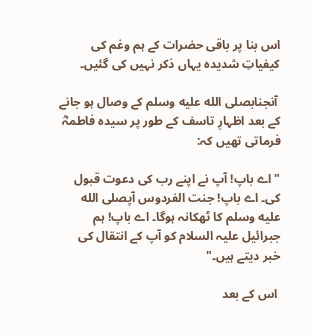اس بنا پر باقی حضرات کے ہم وغم کی کیفیاتِ شدیدہ یہاں ذکر نہیں کی گئیں۔

 آنجنابصلى الله عليه وسلم کے وصال ہو جانے کے بعد اظہارِ تاسف کے طور پر سیدہ فاطمہؓ فرماتی تھیں کہ:

"اے باپ! آپ نے اپنے رب کی دعوت قبول کی۔ اے باپ! جنت الفردوس آپصلى الله عليه وسلم کا ٹھکانہ ہوگا۔ اے باپ! ہم جبرائیل علیہ السلام کو آپ کے انتقال کی خبر دیتے ہیں۔"

 اس کے بعد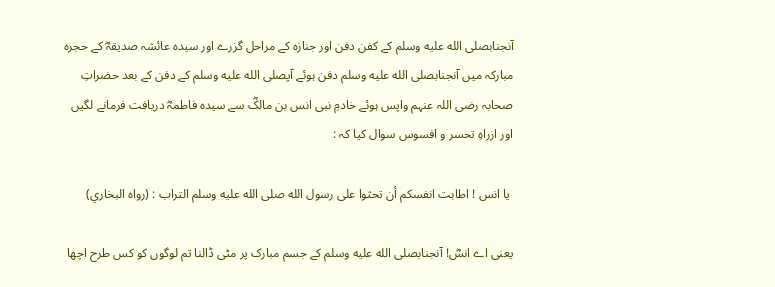آنجنابصلى الله عليه وسلم کے کفن دفن اور جنازہ کے مراحل گزرے اور سیدہ عائشہ صدیقہؓ کے حجرہ مبارکہ میں آنجنابصلى الله عليه وسلم دفن ہوئے آپصلى الله عليه وسلم کے دفن کے بعد حضراتِ صحابہ رضی اللہ عنہم واپس ہوئے خادمِ نبی انس بن مالکؓ سے سیدہ فاطمہؓ دریافت فرمانے لگیں اور ازراہِ تحسر و افسوس سوال کیا کہ :

 یا انس ! اطابت انفسكم أن تحثوا على رسول الله صلى الله عليه وسلم التراب : (رواه البخاري)

یعنی اے انسؓ! آنجنابصلى الله عليه وسلم کے جسم مبارک پر مٹی ڈالنا تم لوگوں کو کس طرح اچھا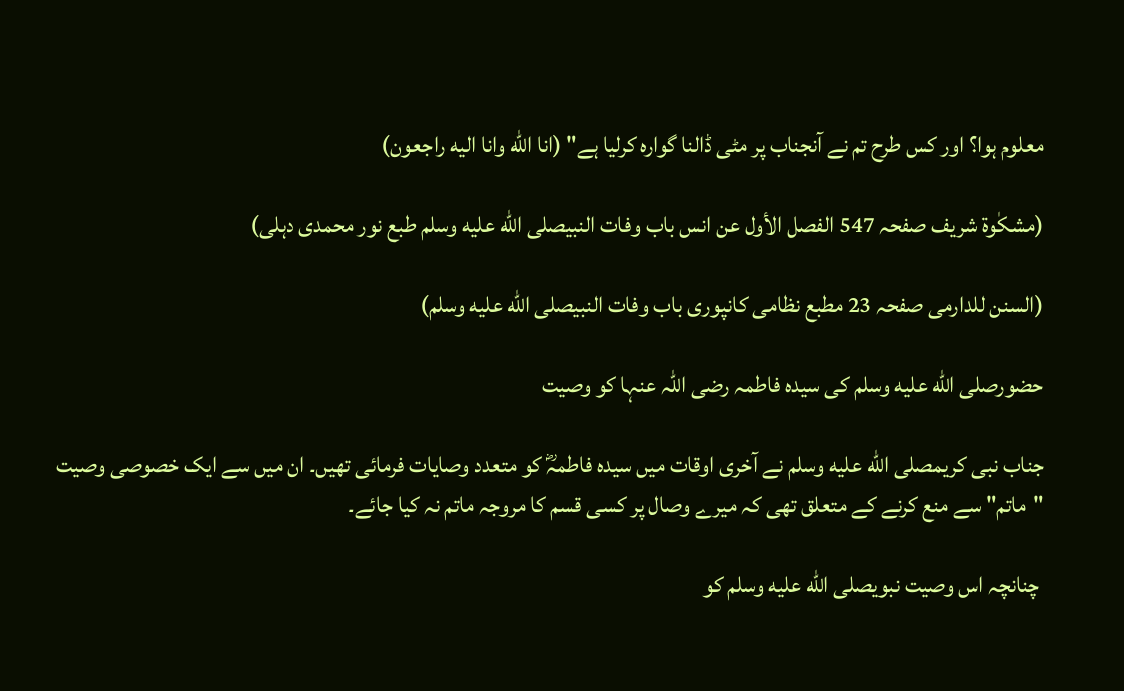معلوم ہوا؟ اور کس طرح تم نے آنجناب پر مٹی ڈالنا گوارہ کرلیا ہے" (انا الله وانا اليه راجعون)

(مشكٰوة شريف صفحہ 547 الفصل الأول عن انس باب وفات النبیصلى الله عليه وسلم طبع نور محمدی دہلی)

(السنن للدارمی صفحہ 23 مطبع نظامی کانپوری باب وفات النبيصلى الله عليه وسلم)

حضورصلى الله عليه وسلم کی سیدہ فاطمہ رضی اللہ عنہا کو وصیت

جناب نبی کریمصلى الله عليه وسلم نے آخری اوقات میں سیدہ فاطمہؓ کو متعدد وصایات فرمائی تھیں۔ ان میں سے ایک خصوصی وصیت "ماتم" سے منع کرنے کے متعلق تھی کہ میرے وصال پر کسی قسم کا مروجہ ماتم نہ کیا جائے۔

 چنانچہ اس وصیت نبویصلى الله عليه وسلم کو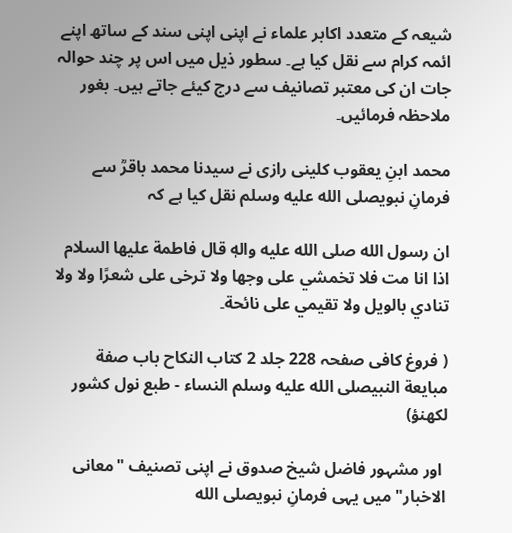شیعہ کے متعدد اکابر علماء نے اپنی اپنی سند کے ساتھ اپنے ائمہ کرام سے نقل کیا ہے۔ سطور ذیل میں اس پر چند حوالہ جات ان کی معتبر تصانیف سے درج کیئے جاتے ہیں۔ بغور ملاحظہ فرمائیں۔

محمد ابنِ یعقوب کلینی رازی نے سیدنا محمد باقرؒ سے فرمانِ نبویصلى الله عليه وسلم نقل کیا ہے کہ

ان رسول الله صلى الله عليه والهٖ قال فاطمة عليها السلام اذا انا مت فلا تخمشي على وجها ولا ترخى على شعرًا ولا ولا تنادي بالويل ولا تقيمي على نائحة۔

( فروغ کافی صفحہ 228 جلد 2 كتاب النكاح باب صفة مبايعة النبيصلى الله عليه وسلم النساء - طبع نول کشور لکھنؤ)

 اور مشہور فاضل شیخ صدوق نے اپنی تصنیف "معانی الاخبار" میں یہی فرمانِ نبویصلى الله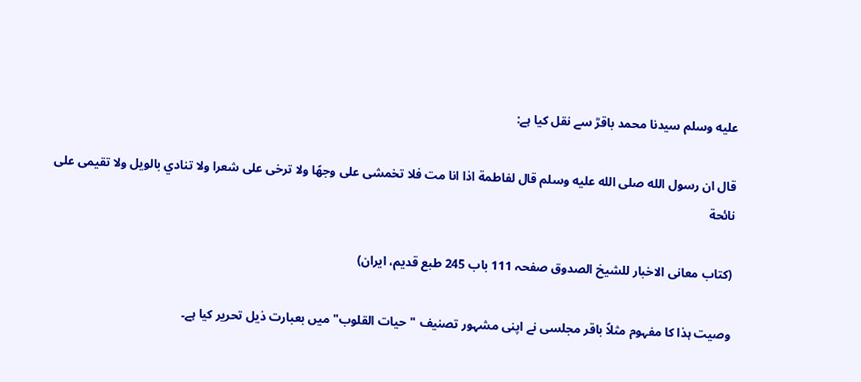عليه وسلم سیدنا محمد باقرؒ سے نقل کیا ہے:

قال ان رسول الله صلى الله عليه وسلم قال لفاطمة اذا انا مت فلا تخمشى على وجهًا ولا ترخى على شعرا ولا تنادي بالويل ولا تقيمى على نائحة

(کتاب معانی الاخبار للشيخ الصدوق صفحہ 111 باب 245 طبع قدیم، ایران)

وصیت ہذا کا مفہوم مثلاً باقر مجلسی نے اپنی مشہور تصنیف "حیات القلوب" میں بعبارت ذیل تحریر کیا ہے۔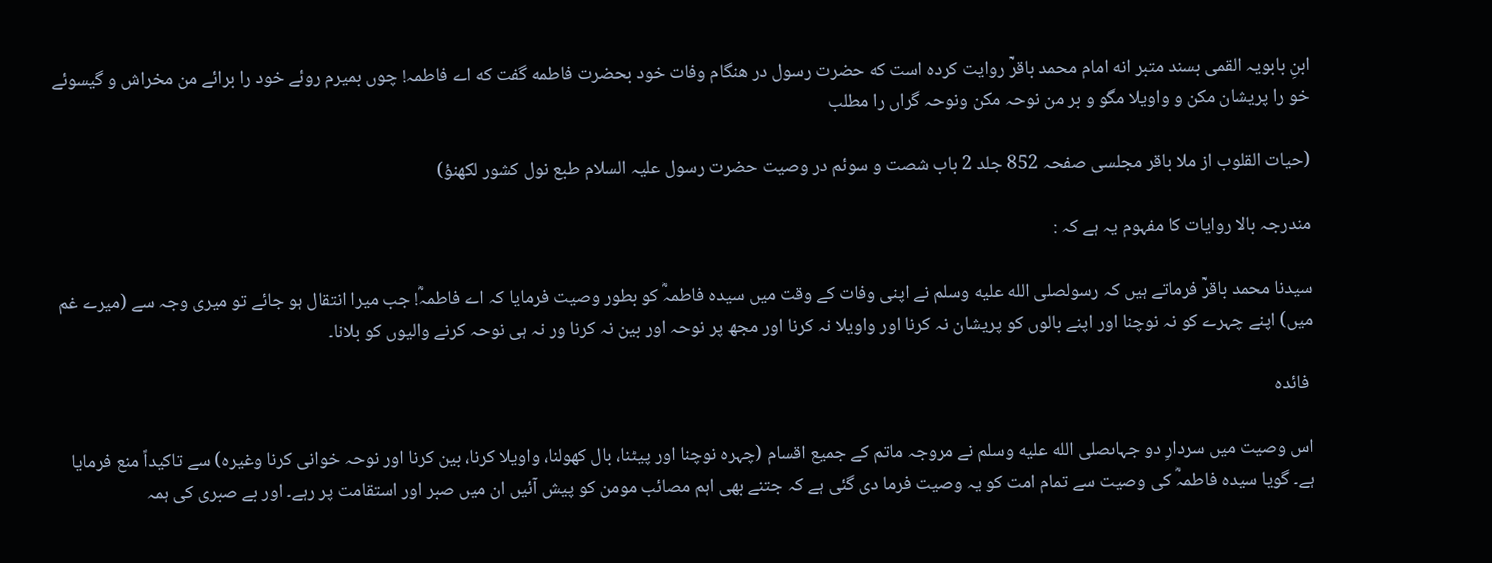ابنِ بابویہ القمی بسند متبر انه امام محمد باقرؒ روایت کرده است که حضرت رسول در هنگام وفات خود بحضرت فاطمه گفت که اے فاطمہ! چوں بمیرم روئے خود را برائے من مخراش و گیسوئے خو را پریشان مکن و واویلا مگو و بر من نوحہ مکن ونوحہ گراں را مطلب

(حیات القلوب از ملا باقر مجلسی صفحہ 852 جلد 2 باب شصت و سوئم در وصیت حضرت رسول علیہ السلام طبع نول کشور لکھنؤ)

مندرجہ بالا روایات کا مفہوم یہ ہے کہ :

سیدنا محمد باقرؒ فرماتے ہیں کہ رسولصلى الله عليه وسلم نے اپنی وفات کے وقت میں سیدہ فاطمہؓ کو بطور وصیت فرمایا کہ اے فاطمہؓ! جب میرا انتقال ہو جائے تو میری وجہ سے (میرے غم میں) اپنے چہرے کو نہ نوچنا اور اپنے بالوں کو پریشان نہ کرنا اور واویلا نہ کرنا اور مجھ پر نوحہ اور بین نہ کرنا ور نہ ہی نوحہ کرنے والیوں کو بلانا۔

 فائدہ

اس وصیت میں سردارِ دو جہاںصلى الله عليه وسلم نے مروجہ ماتم کے جمیع اقسام (چہرہ نوچنا اور پیٹنا، بال کھولنا، واویلا کرنا، بین کرنا اور نوحہ خوانی کرنا وغیرہ) سے تاکیداً منع فرمایا ہے۔ گویا سیدہ فاطمہؓ کی وصیت سے تمام امت کو یہ وصیت فرما دی گئی ہے کہ جتنے بھی اہم مصائب مومن کو پیش آئیں ان میں صبر اور استقامت پر رہے۔ اور بے صبری کی ہمہ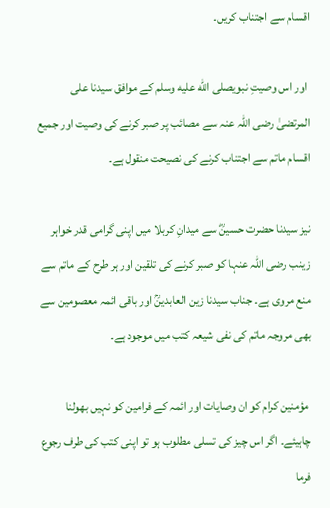اقسام سے اجتناب کریں۔

 اور اس وصیتِ نبویصلى الله عليه وسلم کے موافق سیدنا علی المرتضیٰ رضی اللّٰہ عنہ سے مصائب پر صبر کرنے کی وصیت اور جمیع اقسام ماتم سے اجتناب کرنے کی نصیحت منقول ہے۔

نیز سیدنا حضرت حسینؓ سے میدانِ کربلا میں اپنی گرامی قدر خواہر زینب رضی اللہ عنہا کو صبر کرنے کی تلقین اور ہر طرح کے ماتم سے منع مروی ہے۔ جناب سیدنا زین العابدینؒ اور باقی ائمہ معصومین سے بھی مروجہ ماتم کی نفی شیعہ کتب میں موجود ہے۔

 مؤمنین کرام کو ان وصایات اور ائمہ کے فرامین کو نہیں بھولنا چاہیئے۔ اگر اس چیز کی تسلی مطلوب ہو تو اپنی کتب کی طرف رجوع فرما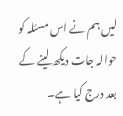لیں ہم نے اس مسئلہ کو حوالہ جات دیکھ لینے کے بعد درج کیا ہے۔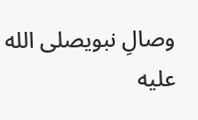وصالِ نبویصلى الله عليه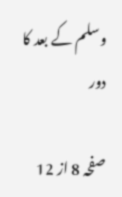وسلم کے بعد کا دور

صفحہ 8 از 12